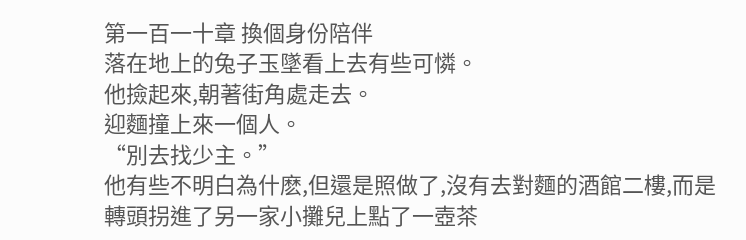第一百一十章 換個身份陪伴
落在地上的兔子玉墜看上去有些可憐。
他撿起來,朝著街角處走去。
迎麵撞上來一個人。
“別去找少主。”
他有些不明白為什麽,但還是照做了,沒有去對麵的酒館二樓,而是轉頭拐進了另一家小攤兒上點了一壺茶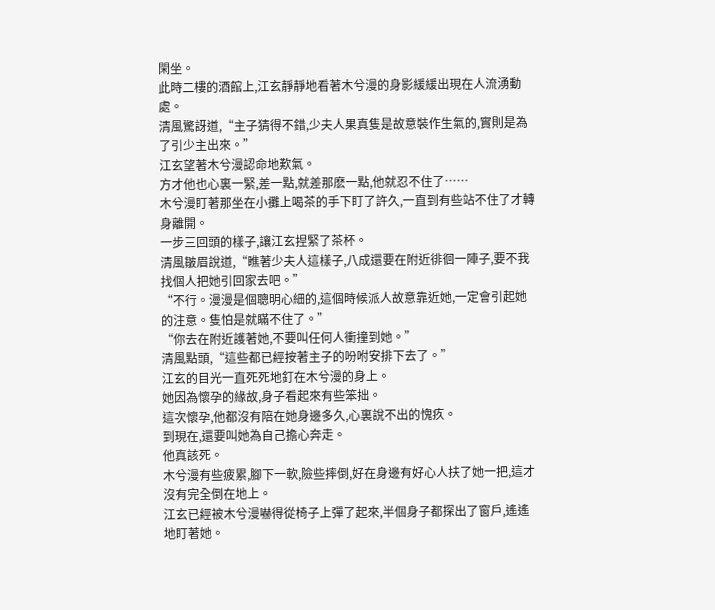閑坐。
此時二樓的酒館上,江玄靜靜地看著木兮漫的身影緩緩出現在人流湧動處。
清風驚訝道,“主子猜得不錯,少夫人果真隻是故意裝作生氣的,實則是為了引少主出來。”
江玄望著木兮漫認命地歎氣。
方才他也心裏一緊,差一點,就差那麽一點,他就忍不住了……
木兮漫盯著那坐在小攤上喝茶的手下盯了許久,一直到有些站不住了才轉身離開。
一步三回頭的樣子,讓江玄捏緊了茶杯。
清風皺眉說道,“瞧著少夫人這樣子,八成還要在附近徘徊一陣子,要不我找個人把她引回家去吧。”
“不行。漫漫是個聰明心細的,這個時候派人故意靠近她,一定會引起她的注意。隻怕是就瞞不住了。”
“你去在附近護著她,不要叫任何人衝撞到她。”
清風點頭,“這些都已經按著主子的吩咐安排下去了。”
江玄的目光一直死死地釘在木兮漫的身上。
她因為懷孕的緣故,身子看起來有些笨拙。
這次懷孕,他都沒有陪在她身邊多久,心裏說不出的愧疚。
到現在,還要叫她為自己擔心奔走。
他真該死。
木兮漫有些疲累,腳下一軟,險些摔倒,好在身邊有好心人扶了她一把,這才沒有完全倒在地上。
江玄已經被木兮漫嚇得從椅子上彈了起來,半個身子都探出了窗戶,遙遙地盯著她。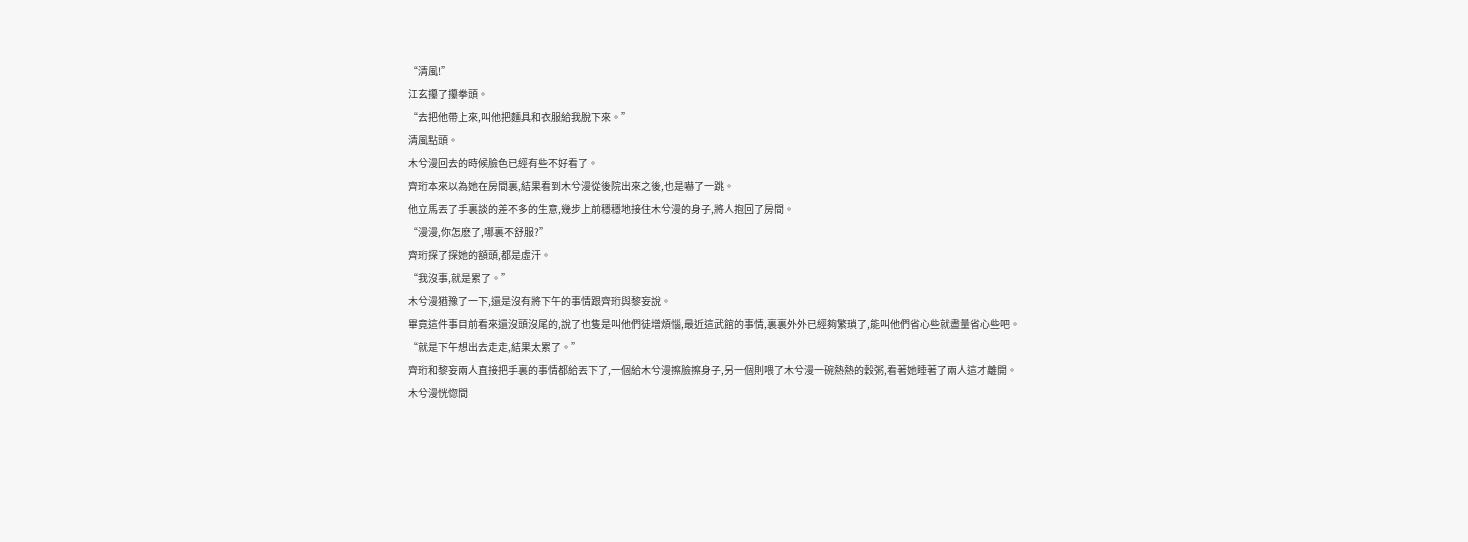“清風!”
江玄攥了攥拳頭。
“去把他帶上來,叫他把麵具和衣服給我脫下來。”
清風點頭。
木兮漫回去的時候臉色已經有些不好看了。
齊珩本來以為她在房間裏,結果看到木兮漫從後院出來之後,也是嚇了一跳。
他立馬丟了手裏談的差不多的生意,幾步上前穩穩地接住木兮漫的身子,將人抱回了房間。
“漫漫,你怎麽了,哪裏不舒服?”
齊珩探了探她的額頭,都是虛汗。
“我沒事,就是累了。”
木兮漫猶豫了一下,還是沒有將下午的事情跟齊珩與黎妄說。
畢竟這件事目前看來還沒頭沒尾的,說了也隻是叫他們徒增煩惱,最近這武館的事情,裏裏外外已經夠繁瑣了,能叫他們省心些就盡量省心些吧。
“就是下午想出去走走,結果太累了。”
齊珩和黎妄兩人直接把手裏的事情都給丟下了,一個給木兮漫擦臉擦身子,另一個則喂了木兮漫一碗熱熱的穀粥,看著她睡著了兩人這才離開。
木兮漫恍惚間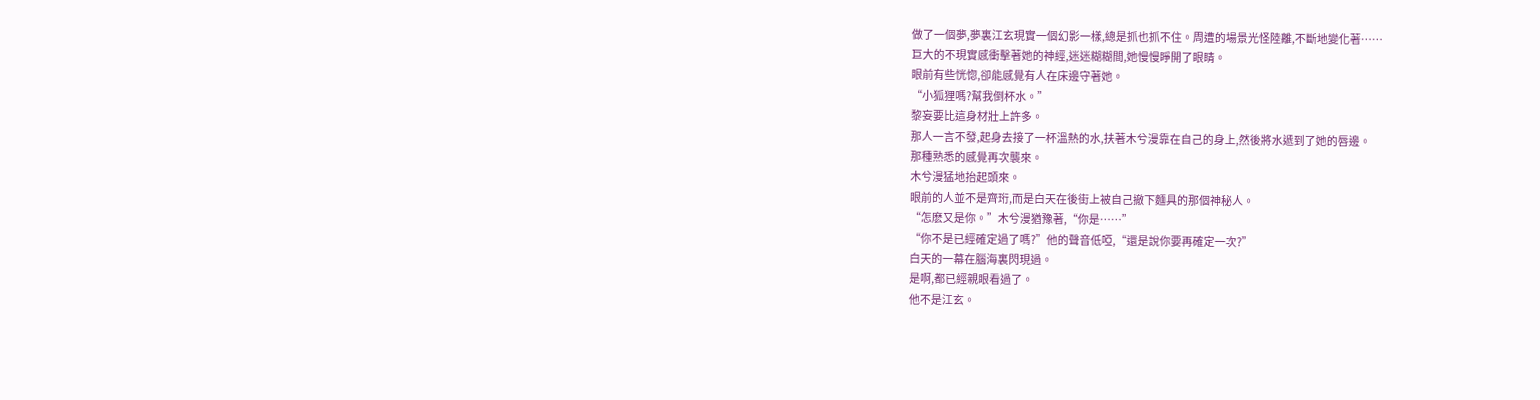做了一個夢,夢裏江玄現實一個幻影一樣,總是抓也抓不住。周遭的場景光怪陸離,不斷地變化著……
巨大的不現實感衝擊著她的神經,迷迷糊糊間,她慢慢睜開了眼睛。
眼前有些恍惚,卻能感覺有人在床邊守著她。
“小狐狸嗎?幫我倒杯水。”
黎妄要比這身材壯上許多。
那人一言不發,起身去接了一杯溫熱的水,扶著木兮漫靠在自己的身上,然後將水遞到了她的唇邊。
那種熟悉的感覺再次襲來。
木兮漫猛地抬起頭來。
眼前的人並不是齊珩,而是白天在後街上被自己撤下麵具的那個神秘人。
“怎麽又是你。”木兮漫猶豫著,“你是……”
“你不是已經確定過了嗎?”他的聲音低啞,“還是說你要再確定一次?”
白天的一幕在腦海裏閃現過。
是啊,都已經親眼看過了。
他不是江玄。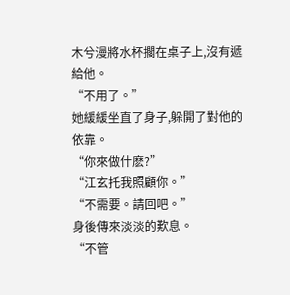木兮漫將水杯擱在桌子上,沒有遞給他。
“不用了。”
她緩緩坐直了身子,躲開了對他的依靠。
“你來做什麽?”
“江玄托我照顧你。”
“不需要。請回吧。”
身後傳來淡淡的歎息。
“不管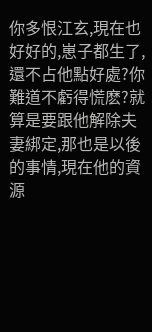你多恨江玄,現在也好好的,崽子都生了,還不占他點好處?你難道不虧得慌麽?就算是要跟他解除夫妻綁定,那也是以後的事情,現在他的資源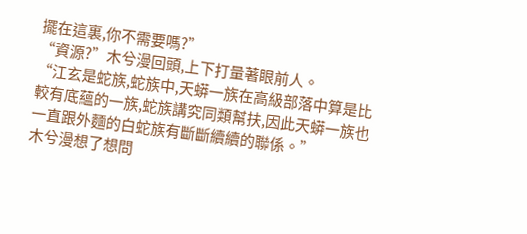擺在這裏,你不需要嗎?”
“資源?”木兮漫回頭,上下打量著眼前人。
“江玄是蛇族,蛇族中,天蟒一族在高級部落中算是比較有底蘊的一族,蛇族講究同類幫扶,因此天蟒一族也一直跟外麵的白蛇族有斷斷續續的聯係。”
木兮漫想了想問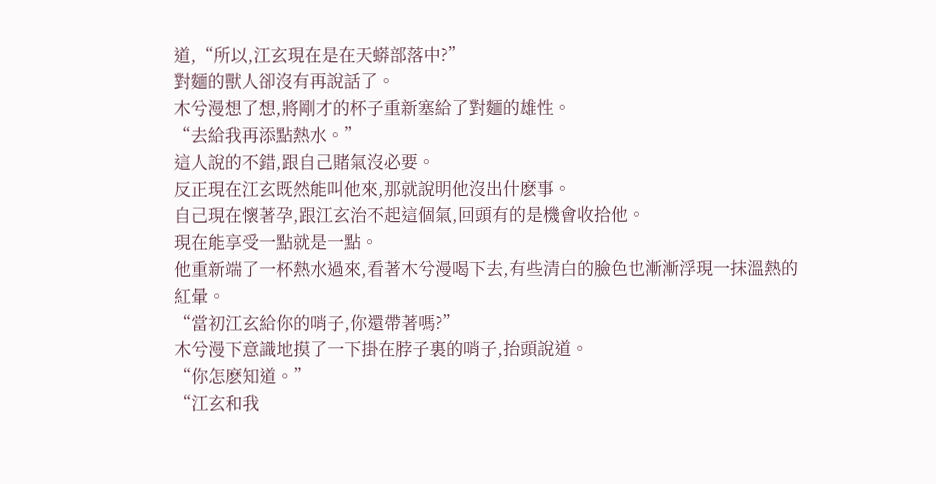道,“所以,江玄現在是在天蟒部落中?”
對麵的獸人卻沒有再說話了。
木兮漫想了想,將剛才的杯子重新塞給了對麵的雄性。
“去給我再添點熱水。”
這人說的不錯,跟自己賭氣沒必要。
反正現在江玄既然能叫他來,那就說明他沒出什麽事。
自己現在懷著孕,跟江玄治不起這個氣,回頭有的是機會收拾他。
現在能享受一點就是一點。
他重新端了一杯熱水過來,看著木兮漫喝下去,有些清白的臉色也漸漸浮現一抹溫熱的紅暈。
“當初江玄給你的哨子,你還帶著嗎?”
木兮漫下意識地摸了一下掛在脖子裏的哨子,抬頭說道。
“你怎麽知道。”
“江玄和我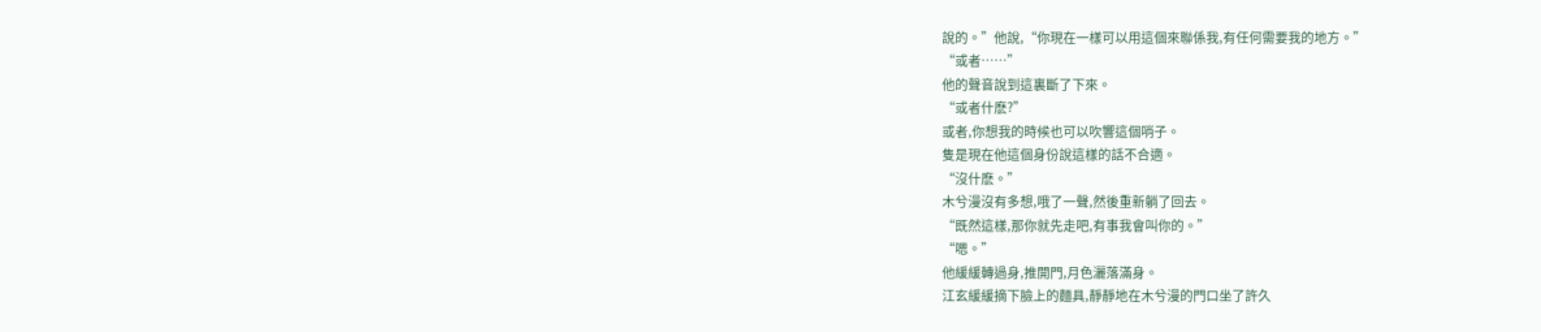說的。”他說,“你現在一樣可以用這個來聯係我,有任何需要我的地方。”
“或者……”
他的聲音說到這裏斷了下來。
“或者什麽?”
或者,你想我的時候也可以吹響這個哨子。
隻是現在他這個身份說這樣的話不合適。
“沒什麽。”
木兮漫沒有多想,哦了一聲,然後重新躺了回去。
“既然這樣,那你就先走吧,有事我會叫你的。”
“嗯。”
他緩緩轉過身,推開門,月色灑落滿身。
江玄緩緩摘下臉上的麵具,靜靜地在木兮漫的門口坐了許久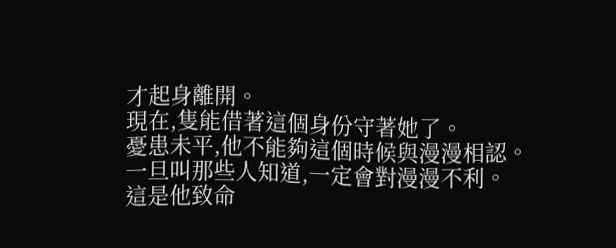才起身離開。
現在,隻能借著這個身份守著她了。
憂患未平,他不能夠這個時候與漫漫相認。
一旦叫那些人知道,一定會對漫漫不利。
這是他致命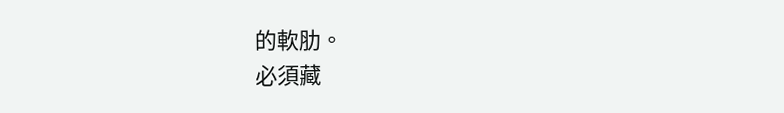的軟肋。
必須藏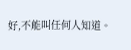好,不能叫任何人知道。